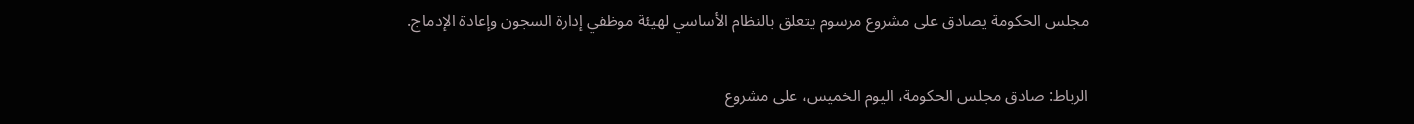مجلس الحكومة يصادق على مشروع مرسوم يتعلق بالنظام الأساسي لهيئة موظفي إدارة السجون وإعادة الإدماج.

الرباط: صادق مجلس الحكومة، اليوم الخميس، على مشروع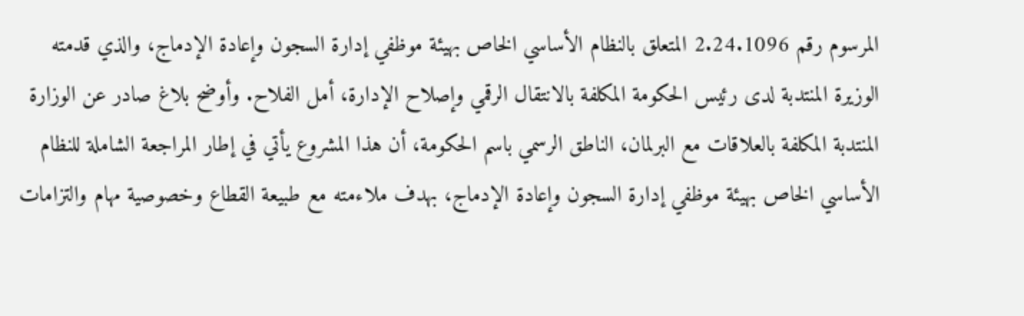المرسوم رقم 2.24.1096 المتعلق بالنظام الأساسي الخاص بهيئة موظفي إدارة السجون وإعادة الإدماج، والذي قدمته الوزيرة المنتدبة لدى رئيس الحكومة المكلفة بالانتقال الرقمي وإصلاح الإدارة، أمل الفلاح. وأوضح بلاغ صادر عن الوزارة المنتدبة المكلفة بالعلاقات مع البرلمان، الناطق الرسمي باسم الحكومة، أن هذا المشروع يأتي في إطار المراجعة الشاملة للنظام الأساسي الخاص بهيئة موظفي إدارة السجون وإعادة الإدماج، بهدف ملاءمته مع طبيعة القطاع وخصوصية مهام والتزامات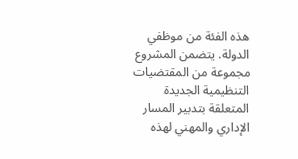هذه الفئة من موظفي الدولة. يتضمن المشروع مجموعة من المقتضيات التنظيمية الجديدة المتعلقة بتدبير المسار الإداري والمهني لهذه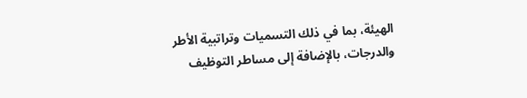الهيئة، بما في ذلك التسميات وتراتبية الأطر والدرجات، بالإضافة إلى مساطر التوظيف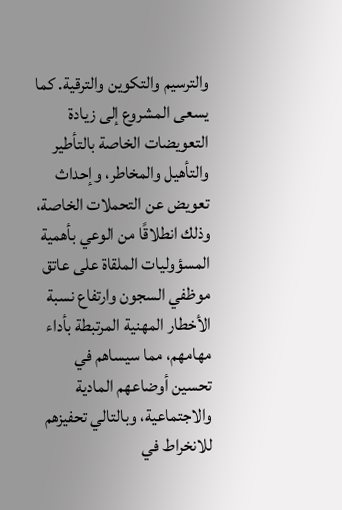والترسيم والتكوين والترقية. كما يسعى المشروع إلى زيادة التعويضات الخاصة بالتأطير والتأهيل والمخاطر، وإحداث تعويض عن التحملات الخاصة، وذلك انطلاقًا من الوعي بأهمية المسؤوليات الملقاة على عاتق موظفي السجون وارتفاع نسبة الأخطار المهنية المرتبطة بأداء مهامهم، مما سيساهم في تحسين أوضاعهم المادية والاجتماعية، وبالتالي تحفيزهم للانخراط في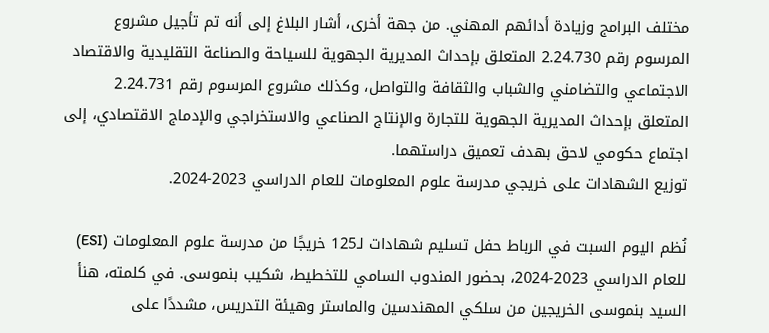مختلف البرامج وزيادة أدائهم المهني. من جهة أخرى، أشار البلاغ إلى أنه تم تأجيل مشروع المرسوم رقم 2.24.730 المتعلق بإحداث المديرية الجهوية للسياحة والصناعة التقليدية والاقتصاد الاجتماعي والتضامني والشباب والثقافة والتواصل، وكذلك مشروع المرسوم رقم 2.24.731 المتعلق بإحداث المديرية الجهوية للتجارة والإنتاج الصناعي والاستخراجي والإدماج الاقتصادي، إلى اجتماع حكومي لاحق بهدف تعميق دراستهما.
توزيع الشهادات على خريجي مدرسة علوم المعلومات للعام الدراسي 2023-2024.

نُظم اليوم السبت في الرباط حفل تسليم شهادات لـ125 خريجًا من مدرسة علوم المعلومات (ESI) للعام الدراسي 2023-2024، بحضور المندوب السامي للتخطيط، شكيب بنموسى. في كلمته، هنأ السيد بنموسى الخريجين من سلكي المهندسين والماستر وهيئة التدريس، مشددًا على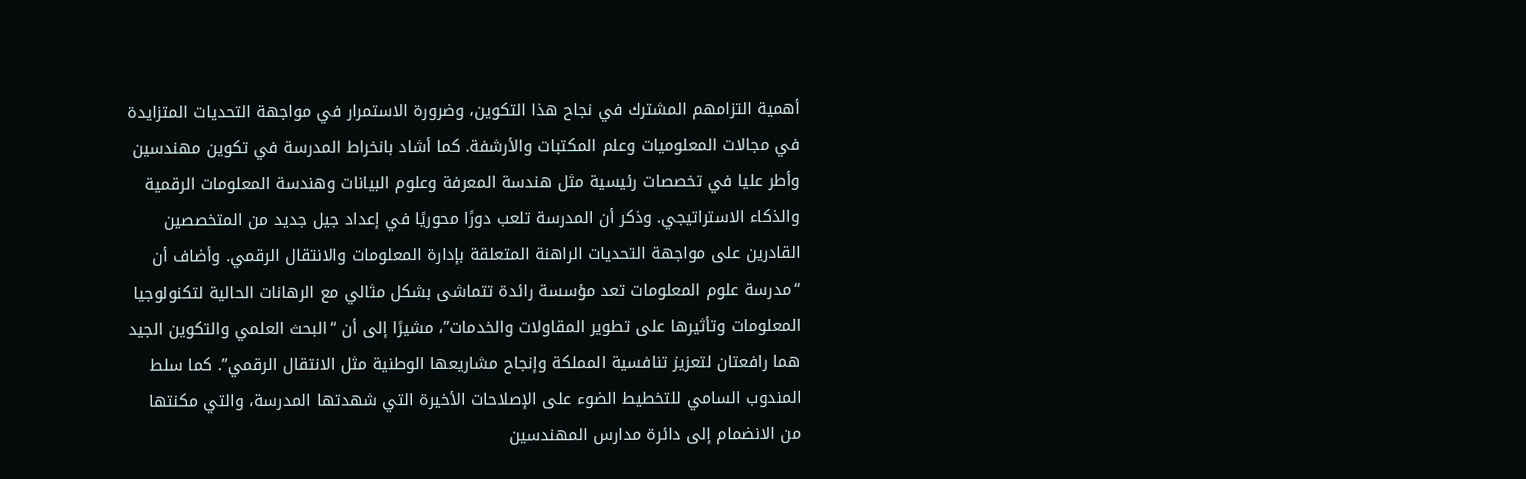أهمية التزامهم المشترك في نجاح هذا التكوين، وضرورة الاستمرار في مواجهة التحديات المتزايدة في مجالات المعلوميات وعلم المكتبات والأرشفة. كما أشاد بانخراط المدرسة في تكوين مهندسين وأطر عليا في تخصصات رئيسية مثل هندسة المعرفة وعلوم البيانات وهندسة المعلومات الرقمية والذكاء الاستراتيجي. وذكر أن المدرسة تلعب دورًا محوريًا في إعداد جيل جديد من المتخصصين القادرين على مواجهة التحديات الراهنة المتعلقة بإدارة المعلومات والانتقال الرقمي. وأضاف أن “مدرسة علوم المعلومات تعد مؤسسة رائدة تتماشى بشكل مثالي مع الرهانات الحالية لتكنولوجيا المعلومات وتأثيرها على تطوير المقاولات والخدمات”، مشيرًا إلى أن “البحث العلمي والتكوين الجيد هما رافعتان لتعزيز تنافسية المملكة وإنجاح مشاريعها الوطنية مثل الانتقال الرقمي”. كما سلط المندوب السامي للتخطيط الضوء على الإصلاحات الأخيرة التي شهدتها المدرسة، والتي مكنتها من الانضمام إلى دائرة مدارس المهندسين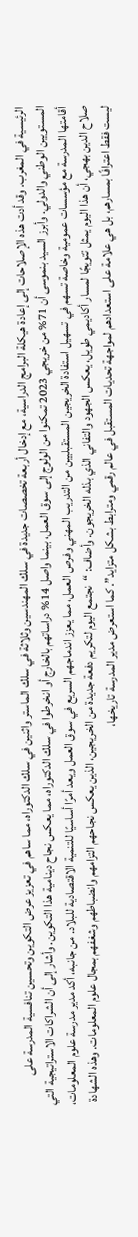الرئيسية في المغرب. وقد أدت هذه الإصلاحات إلى إعادة هيكلة البرامج الدراسية، مع إدخال أربعة تخصصات جديدة في سلك المهندسين وثلاثة في سلك الماستر واثنين في سلك الدكتوراه، مما ساهم في تعزيز عرض التكوين وتحسين تنافسية المدرسة على المستويين الوطني والدولي. وأبرز السيد بنموسى أن 71% من خريجي 2023 تمكنوا من الولوج إلى سوق العمل، بينما واصل 14% دراساتهم بالخارج أو انخرطوا في سلك الدكتوراه، مما يعكس نجاح دينامية هذا التكوين. وأشار إلى أن الشراكات الاستراتيجية التي أقامتها المدرسة مع مؤسسات عمومية وخاصة تسهم في تسهيل استفادة الخريجين المستقبليين من التدريب المهني وفرص العمل، مما يعزز اندماجهم السريع في سوق العمل ويعد أمرًا أساسيًا للتنمية الاقتصادية للبلاد. من جانبه، أكد مدير مدرسة علوم المعلومات، صلاح الدين بهجي، أن هذا اليوم يمثل تتويجًا لمسار أكاديمي طويل، يعكس الجهود والتفاني الذي بذله الخريجون. وأضاف: “نجتمع اليوم لتكريم دفعة جديدة من الخريجين، الذين يعكس نجاحهم التزامهم وانضباطهم وشغفهم بمجال علوم المعلومات. وهذه الشهادة ليست فقط اعترافًا بمسارهم، بل هي علامة على استعدادهم لمواجهة تحديات المستقبل في عالم رقمي ومترابط بشكل متزايد”. كما استعرض مدير المدرسة تاريخها،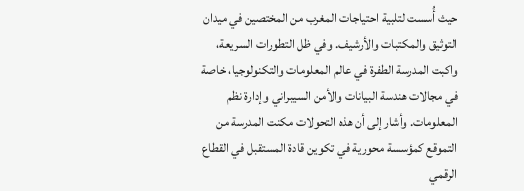حيث أُسست لتلبية احتياجات المغرب من المختصين في ميدان التوثيق والمكتبات والأرشيف. وفي ظل التطورات السريعة، واكبت المدرسة الطفرة في عالم المعلومات والتكنولوجيا، خاصة في مجالات هندسة البيانات والأمن السيبراني وإدارة نظم المعلومات. وأشار إلى أن هذه التحولات مكنت المدرسة من التموقع كمؤسسة محورية في تكوين قادة المستقبل في القطاع الرقمي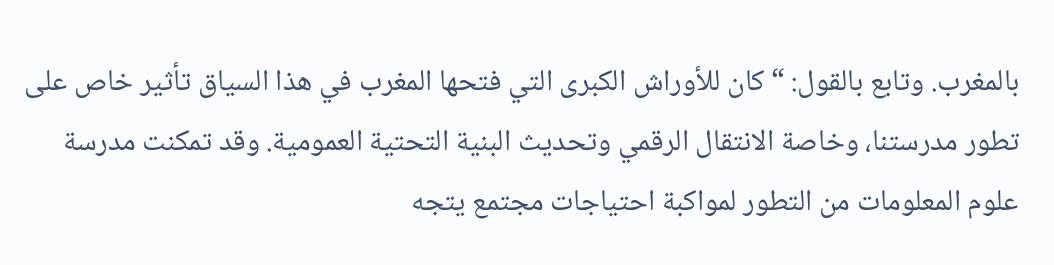بالمغرب. وتابع بالقول: “كان للأوراش الكبرى التي فتحها المغرب في هذا السياق تأثير خاص على تطور مدرستنا، وخاصة الانتقال الرقمي وتحديث البنية التحتية العمومية. وقد تمكنت مدرسة علوم المعلومات من التطور لمواكبة احتياجات مجتمع يتجه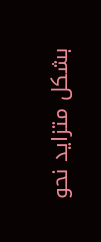بشكل متزايد نحو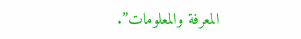المعرفة والمعلومات”.